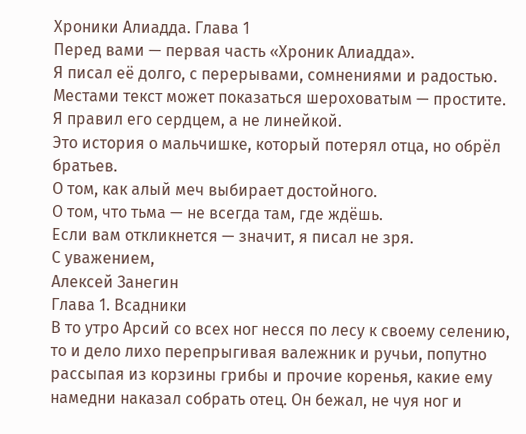Хроники Алиадда. Глава 1
Перед вами — первая часть «Хроник Алиадда».
Я писал её долго, с перерывами, сомнениями и радостью.
Местами текст может показаться шероховатым — простите.
Я правил его сердцем, а не линейкой.
Это история о мальчишке, который потерял отца, но обрёл братьев.
О том, как алый меч выбирает достойного.
О том, что тьма — не всегда там, где ждёшь.
Если вам откликнется — значит, я писал не зря.
С уважением,
Алексей Занегин
Глава 1. Всадники
В то утро Арсий со всех ног несся по лесу к своему селению, то и дело лихо перепрыгивая валежник и ручьи, попутно рассыпая из корзины грибы и прочие коренья, какие ему намедни наказал собрать отец. Он бежал, не чуя ног и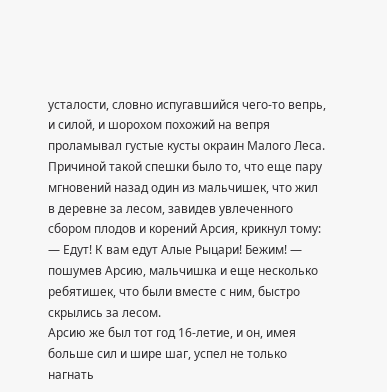усталости, словно испугавшийся чего-то вепрь, и силой, и шорохом похожий на вепря проламывал густые кусты окраин Малого Леса. Причиной такой спешки было то, что еще пару мгновений назад один из мальчишек, что жил в деревне за лесом, завидев увлеченного сбором плодов и корений Арсия, крикнул тому:
— Едут! К вам едут Алые Рыцари! Бежим! — пошумев Арсию, мальчишка и еще несколько ребятишек, что были вместе с ним, быстро скрылись за лесом.
Арсию же был тот год 16-летие, и он, имея больше сил и шире шаг, успел не только нагнать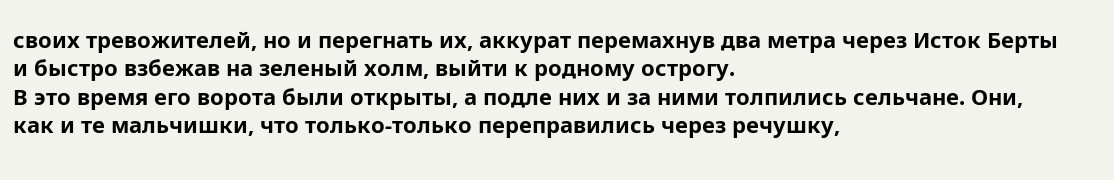своих тревожителей, но и перегнать их, аккурат перемахнув два метра через Исток Берты и быстро взбежав на зеленый холм, выйти к родному острогу.
В это время его ворота были открыты, а подле них и за ними толпились сельчане. Они, как и те мальчишки, что только-только переправились через речушку,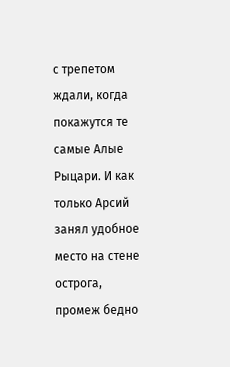с трепетом ждали, когда покажутся те самые Алые Рыцари. И как только Арсий занял удобное место на стене острога, промеж бедно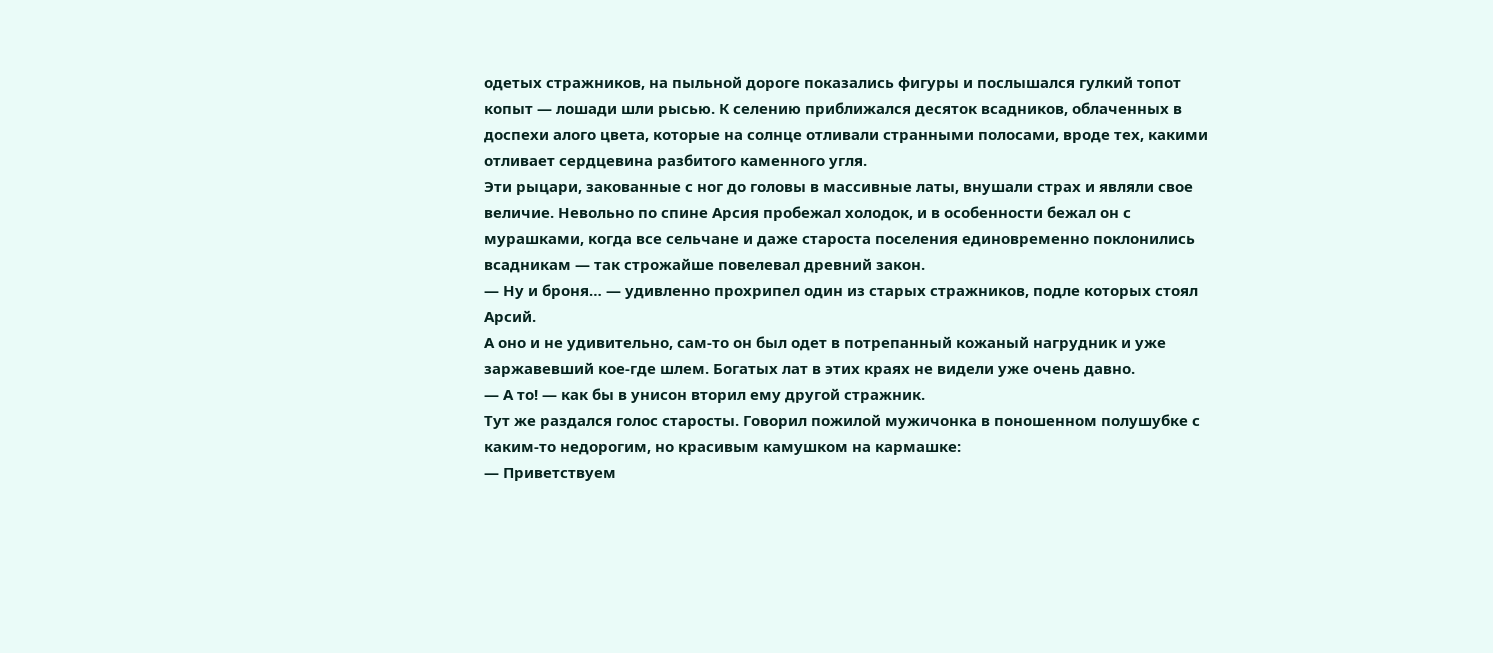одетых стражников, на пыльной дороге показались фигуры и послышался гулкий топот копыт — лошади шли рысью. К селению приближался десяток всадников, облаченных в доспехи алого цвета, которые на солнце отливали странными полосами, вроде тех, какими отливает сердцевина разбитого каменного угля.
Эти рыцари, закованные с ног до головы в массивные латы, внушали страх и являли свое величие. Невольно по спине Арсия пробежал холодок, и в особенности бежал он с мурашками, когда все сельчане и даже староста поселения единовременно поклонились всадникам — так строжайше повелевал древний закон.
— Ну и броня… — удивленно прохрипел один из старых стражников, подле которых стоял Арсий.
А оно и не удивительно, сам-то он был одет в потрепанный кожаный нагрудник и уже заржавевший кое-где шлем. Богатых лат в этих краях не видели уже очень давно.
— А то! — как бы в унисон вторил ему другой стражник.
Тут же раздался голос старосты. Говорил пожилой мужичонка в поношенном полушубке с каким-то недорогим, но красивым камушком на кармашке:
— Приветствуем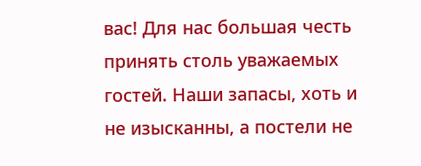вас! Для нас большая честь принять столь уважаемых гостей. Наши запасы, хоть и не изысканны, а постели не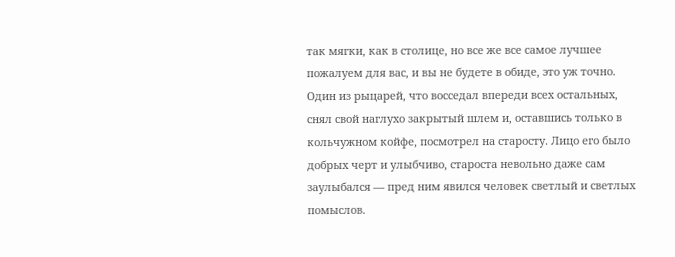так мягки, как в столице, но все же все самое лучшее пожалуем для вас, и вы не будете в обиде, это уж точно.
Один из рыцарей, что восседал впереди всех остальных, снял свой наглухо закрытый шлем и, оставшись только в кольчужном койфе, посмотрел на старосту. Лицо его было добрых черт и улыбчиво, староста невольно даже сам заулыбался — пред ним явился человек светлый и светлых помыслов.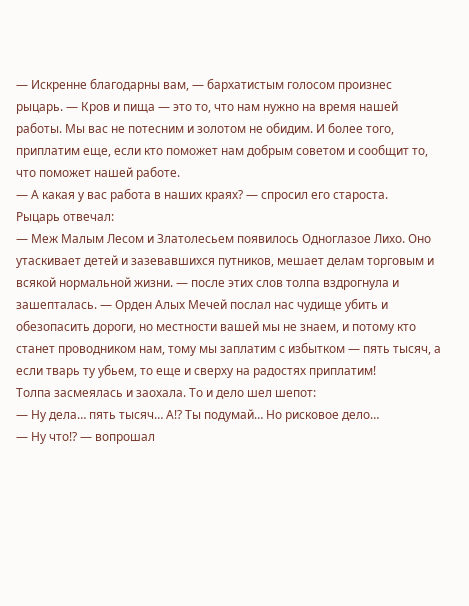— Искренне благодарны вам, — бархатистым голосом произнес рыцарь. — Кров и пища — это то, что нам нужно на время нашей работы. Мы вас не потесним и золотом не обидим. И более того, приплатим еще, если кто поможет нам добрым советом и сообщит то, что поможет нашей работе.
— А какая у вас работа в наших краях? — спросил его староста.
Рыцарь отвечал:
— Меж Малым Лесом и Златолесьем появилось Одноглазое Лихо. Оно утаскивает детей и зазевавшихся путников, мешает делам торговым и всякой нормальной жизни. — после этих слов толпа вздрогнула и зашепталась. — Орден Алых Мечей послал нас чудище убить и обезопасить дороги, но местности вашей мы не знаем, и потому кто станет проводником нам, тому мы заплатим с избытком — пять тысяч, а если тварь ту убьем, то еще и сверху на радостях приплатим!
Толпа засмеялась и заохала. То и дело шел шепот:
— Ну дела… пять тысяч… А!? Ты подумай… Но рисковое дело…
— Ну что!? — вопрошал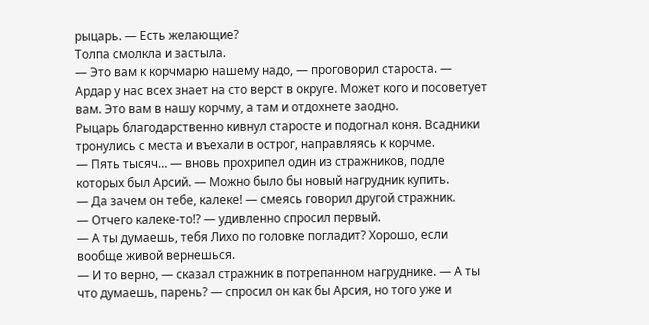рыцарь. — Есть желающие?
Толпа смолкла и застыла.
— Это вам к корчмарю нашему надо, — проговорил староста. — Ардар у нас всех знает на сто верст в округе. Может кого и посоветует вам. Это вам в нашу корчму, а там и отдохнете заодно.
Рыцарь благодарственно кивнул старосте и подогнал коня. Всадники тронулись с места и въехали в острог, направляясь к корчме.
— Пять тысяч… — вновь прохрипел один из стражников, подле которых был Арсий. — Можно было бы новый нагрудник купить.
— Да зачем он тебе, калеке! — смеясь говорил другой стражник.
— Отчего калеке-то!? — удивленно спросил первый.
— А ты думаешь, тебя Лихо по головке погладит? Хорошо, если вообще живой вернешься.
— И то верно, — сказал стражник в потрепанном нагруднике. — А ты что думаешь, парень? — спросил он как бы Арсия, но того уже и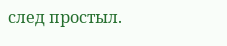след простыл.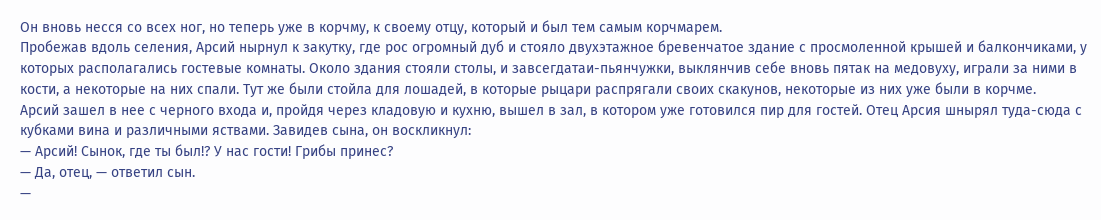Он вновь несся со всех ног, но теперь уже в корчму, к своему отцу, который и был тем самым корчмарем.
Пробежав вдоль селения, Арсий нырнул к закутку, где рос огромный дуб и стояло двухэтажное бревенчатое здание с просмоленной крышей и балкончиками, у которых располагались гостевые комнаты. Около здания стояли столы, и завсегдатаи-пьянчужки, выклянчив себе вновь пятак на медовуху, играли за ними в кости, а некоторые на них спали. Тут же были стойла для лошадей, в которые рыцари распрягали своих скакунов, некоторые из них уже были в корчме.
Арсий зашел в нее с черного входа и, пройдя через кладовую и кухню, вышел в зал, в котором уже готовился пир для гостей. Отец Арсия шнырял туда-сюда с кубками вина и различными яствами. Завидев сына, он воскликнул:
— Арсий! Сынок, где ты был!? У нас гости! Грибы принес?
— Да, отец, — ответил сын.
—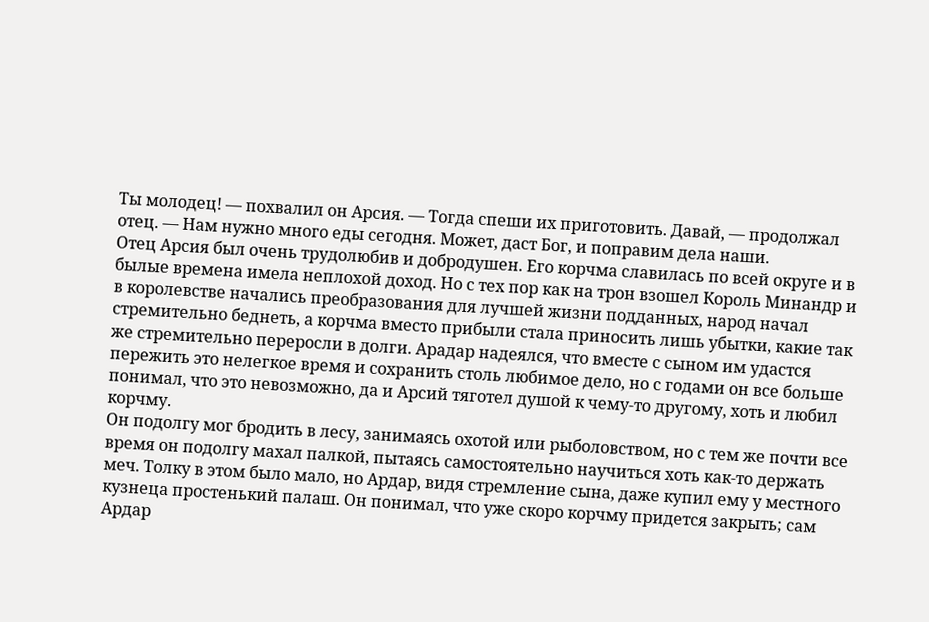Ты молодец! — похвалил он Арсия. — Тогда спеши их приготовить. Давай, — продолжал отец. — Нам нужно много еды сегодня. Может, даст Бог, и поправим дела наши.
Отец Арсия был очень трудолюбив и добродушен. Его корчма славилась по всей округе и в былые времена имела неплохой доход. Но с тех пор как на трон взошел Король Минандр и в королевстве начались преобразования для лучшей жизни подданных, народ начал стремительно беднеть, а корчма вместо прибыли стала приносить лишь убытки, какие так же стремительно переросли в долги. Арадар надеялся, что вместе с сыном им удастся пережить это нелегкое время и сохранить столь любимое дело, но с годами он все больше понимал, что это невозможно, да и Арсий тяготел душой к чему-то другому, хоть и любил корчму.
Он подолгу мог бродить в лесу, занимаясь охотой или рыболовством, но с тем же почти все время он подолгу махал палкой, пытаясь самостоятельно научиться хоть как-то держать меч. Толку в этом было мало, но Ардар, видя стремление сына, даже купил ему у местного кузнеца простенький палаш. Он понимал, что уже скоро корчму придется закрыть; сам Ардар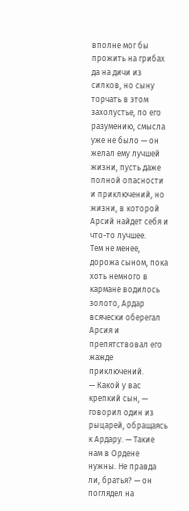вполне мог бы прожить на грибах да на дичи из силков, но сыну торчать в этом захолустье, по его разумению, смысла уже не было — он желал ему лучшей жизни, пусть даже полной опасности и приключений, но жизни, в которой Арсий найдет себя и что-то лучшее.
Тем не менее, дорожа сыном, пока хоть немного в кармане водилось золото, Ардар всячески оберегал Арсия и препятствовал его жажде приключений.
— Какой у вас крепкий сын, — говорил один из рыцарей, обращаясь к Ардару. — Такие нам в Ордене нужны. Не правда ли, братья? — он поглядел на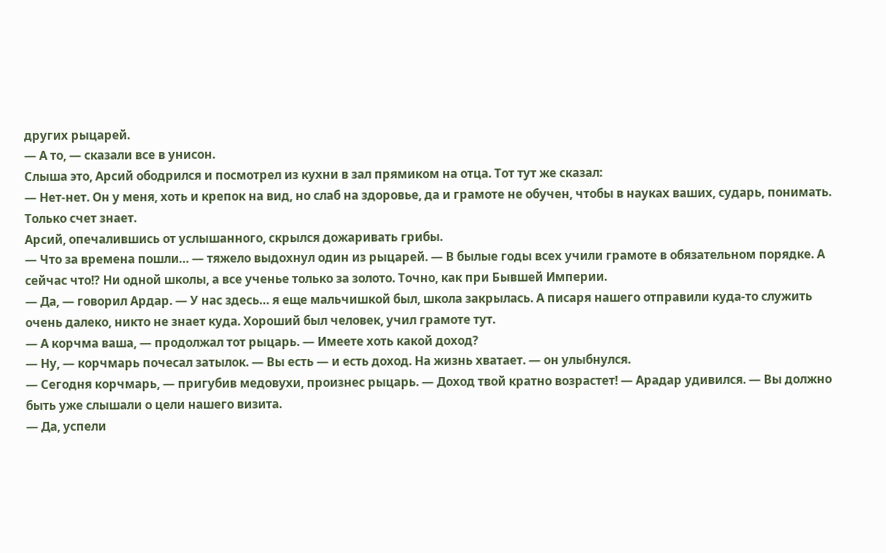других рыцарей.
— А то, — сказали все в унисон.
Слыша это, Арсий ободрился и посмотрел из кухни в зал прямиком на отца. Тот тут же сказал:
— Нет-нет. Он у меня, хоть и крепок на вид, но слаб на здоровье, да и грамоте не обучен, чтобы в науках ваших, сударь, понимать. Только счет знает.
Арсий, опечалившись от услышанного, скрылся дожаривать грибы.
— Что за времена пошли… — тяжело выдохнул один из рыцарей. — В былые годы всех учили грамоте в обязательном порядке. А сейчас что!? Ни одной школы, а все ученье только за золото. Точно, как при Бывшей Империи.
— Да, — говорил Ардар. — У нас здесь… я еще мальчишкой был, школа закрылась. А писаря нашего отправили куда-то служить очень далеко, никто не знает куда. Хороший был человек, учил грамоте тут.
— А корчма ваша, — продолжал тот рыцарь. — Имеете хоть какой доход?
— Ну, — корчмарь почесал затылок. — Вы есть — и есть доход. На жизнь хватает. — он улыбнулся.
— Сегодня корчмарь, — пригубив медовухи, произнес рыцарь. — Доход твой кратно возрастет! — Арадар удивился. — Вы должно быть уже слышали о цели нашего визита.
— Да, успели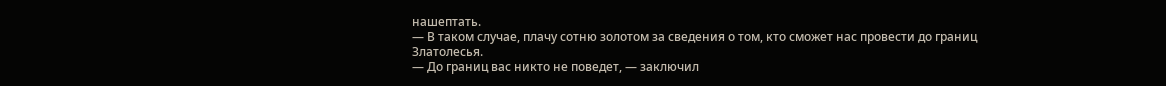нашептать.
— В таком случае, плачу сотню золотом за сведения о том, кто сможет нас провести до границ Златолесья.
— До границ вас никто не поведет, — заключил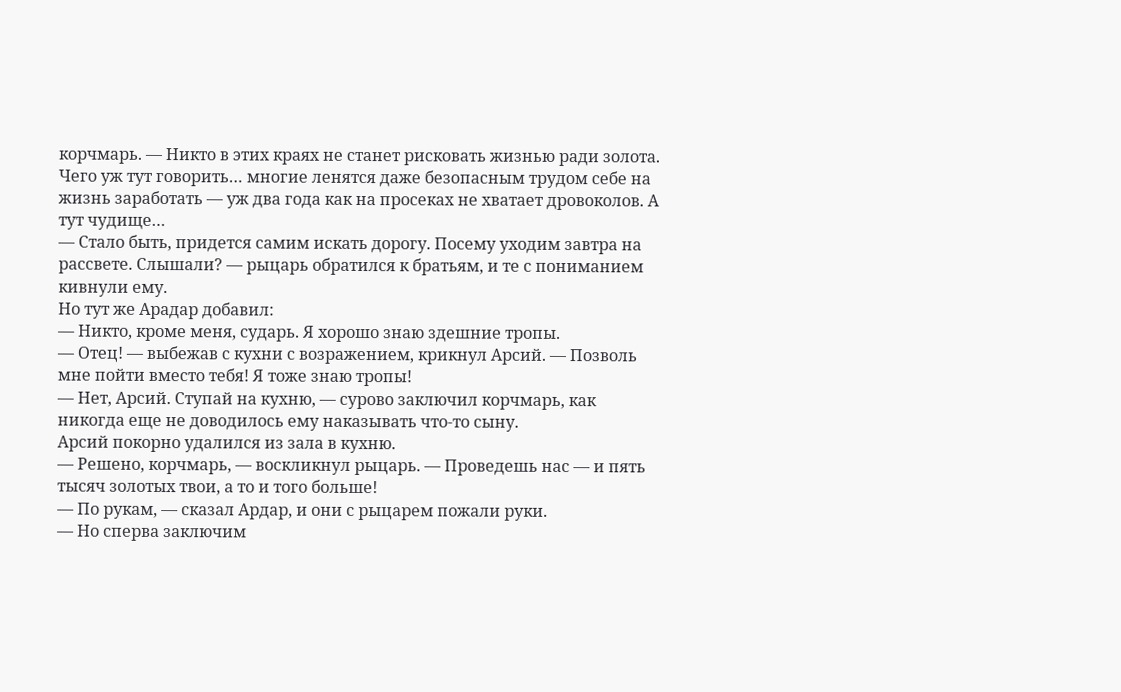корчмарь. — Никто в этих краях не станет рисковать жизнью ради золота. Чего уж тут говорить… многие ленятся даже безопасным трудом себе на жизнь заработать — уж два года как на просеках не хватает дровоколов. А тут чудище…
— Стало быть, придется самим искать дорогу. Посему уходим завтра на рассвете. Слышали? — рыцарь обратился к братьям, и те с пониманием кивнули ему.
Но тут же Арадар добавил:
— Никто, кроме меня, сударь. Я хорошо знаю здешние тропы.
— Отец! — выбежав с кухни с возражением, крикнул Арсий. — Позволь мне пойти вместо тебя! Я тоже знаю тропы!
— Нет, Арсий. Ступай на кухню, — сурово заключил корчмарь, как никогда еще не доводилось ему наказывать что-то сыну.
Арсий покорно удалился из зала в кухню.
— Решено, корчмарь, — воскликнул рыцарь. — Проведешь нас — и пять тысяч золотых твои, а то и того больше!
— По рукам, — сказал Ардар, и они с рыцарем пожали руки.
— Но сперва заключим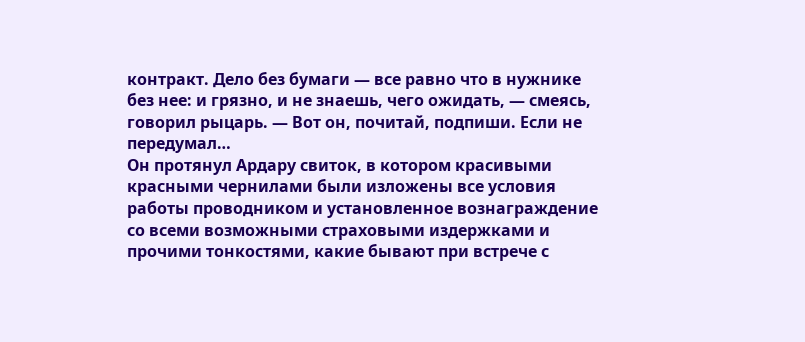контракт. Дело без бумаги — все равно что в нужнике без нее: и грязно, и не знаешь, чего ожидать, — смеясь, говорил рыцарь. — Вот он, почитай, подпиши. Если не передумал…
Он протянул Ардару свиток, в котором красивыми красными чернилами были изложены все условия работы проводником и установленное вознаграждение со всеми возможными страховыми издержками и прочими тонкостями, какие бывают при встрече с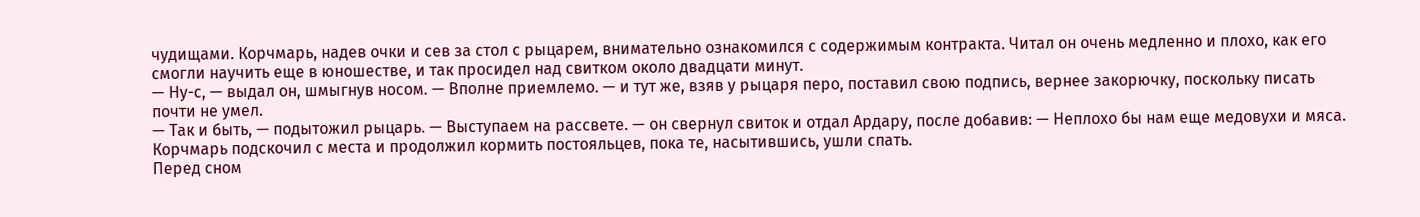чудищами. Корчмарь, надев очки и сев за стол с рыцарем, внимательно ознакомился с содержимым контракта. Читал он очень медленно и плохо, как его смогли научить еще в юношестве, и так просидел над свитком около двадцати минут.
— Ну-с, — выдал он, шмыгнув носом. — Вполне приемлемо. — и тут же, взяв у рыцаря перо, поставил свою подпись, вернее закорючку, поскольку писать почти не умел.
— Так и быть, — подытожил рыцарь. — Выступаем на рассвете. — он свернул свиток и отдал Ардару, после добавив: — Неплохо бы нам еще медовухи и мяса.
Корчмарь подскочил с места и продолжил кормить постояльцев, пока те, насытившись, ушли спать.
Перед сном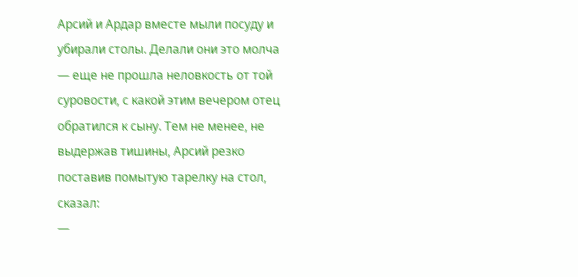Арсий и Ардар вместе мыли посуду и убирали столы. Делали они это молча — еще не прошла неловкость от той суровости, с какой этим вечером отец обратился к сыну. Тем не менее, не выдержав тишины, Арсий резко поставив помытую тарелку на стол, сказал:
—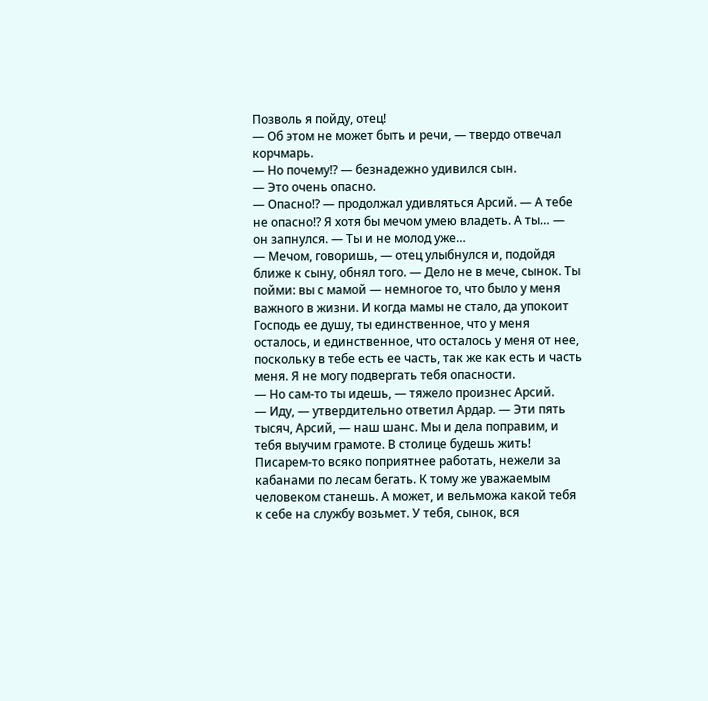Позволь я пойду, отец!
— Об этом не может быть и речи, — твердо отвечал корчмарь.
— Но почему!? — безнадежно удивился сын.
— Это очень опасно.
— Опасно!? — продолжал удивляться Арсий. — А тебе не опасно!? Я хотя бы мечом умею владеть. А ты… — он запнулся. — Ты и не молод уже…
— Мечом, говоришь, — отец улыбнулся и, подойдя ближе к сыну, обнял того. — Дело не в мече, сынок. Ты пойми: вы с мамой — немногое то, что было у меня важного в жизни. И когда мамы не стало, да упокоит Господь ее душу, ты единственное, что у меня осталось, и единственное, что осталось у меня от нее, поскольку в тебе есть ее часть, так же как есть и часть меня. Я не могу подвергать тебя опасности.
— Но сам-то ты идешь, — тяжело произнес Арсий.
— Иду, — утвердительно ответил Ардар. — Эти пять тысяч, Арсий, — наш шанс. Мы и дела поправим, и тебя выучим грамоте. В столице будешь жить! Писарем-то всяко поприятнее работать, нежели за кабанами по лесам бегать. К тому же уважаемым человеком станешь. А может, и вельможа какой тебя к себе на службу возьмет. У тебя, сынок, вся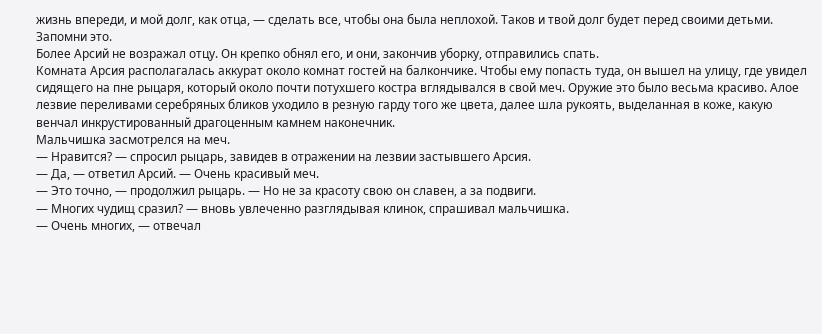жизнь впереди, и мой долг, как отца, — сделать все, чтобы она была неплохой. Таков и твой долг будет перед своими детьми. Запомни это.
Более Арсий не возражал отцу. Он крепко обнял его, и они, закончив уборку, отправились спать.
Комната Арсия располагалась аккурат около комнат гостей на балкончике. Чтобы ему попасть туда, он вышел на улицу, где увидел сидящего на пне рыцаря, который около почти потухшего костра вглядывался в свой меч. Оружие это было весьма красиво. Алое лезвие переливами серебряных бликов уходило в резную гарду того же цвета, далее шла рукоять, выделанная в коже, какую венчал инкрустированный драгоценным камнем наконечник.
Мальчишка засмотрелся на меч.
— Нравится? — спросил рыцарь, завидев в отражении на лезвии застывшего Арсия.
— Да, — ответил Арсий. — Очень красивый меч.
— Это точно, — продолжил рыцарь. — Но не за красоту свою он славен, а за подвиги.
— Многих чудищ сразил? — вновь увлеченно разглядывая клинок, спрашивал мальчишка.
— Очень многих, — отвечал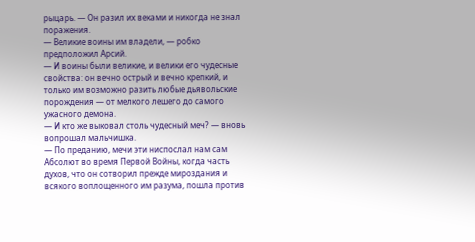рыцарь. — Он разил их веками и никогда не знал поражения.
— Великие воины им владели, — робко предположил Арсий.
— И воины были великие, и велики его чудесные свойства: он вечно острый и вечно крепкий, и только им возможно разить любые дьявольские порождения — от мелкого лешего до самого ужасного демона.
— И кто же выковал столь чудесный меч? — вновь вопрошал мальчишка.
— По преданию, мечи эти ниспослал нам сам Абсолют во время Первой Войны, когда часть духов, что он сотворил прежде мироздания и всякого воплощенного им разума, пошла против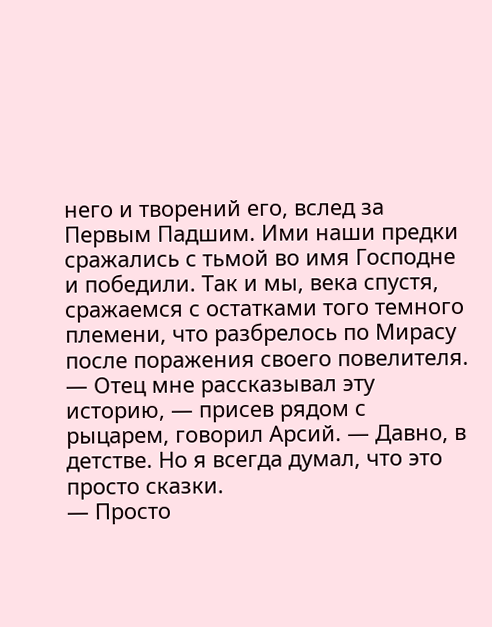него и творений его, вслед за Первым Падшим. Ими наши предки сражались с тьмой во имя Господне и победили. Так и мы, века спустя, сражаемся с остатками того темного племени, что разбрелось по Мирасу после поражения своего повелителя.
— Отец мне рассказывал эту историю, — присев рядом с рыцарем, говорил Арсий. — Давно, в детстве. Но я всегда думал, что это просто сказки.
— Просто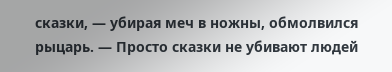сказки, — убирая меч в ножны, обмолвился рыцарь. — Просто сказки не убивают людей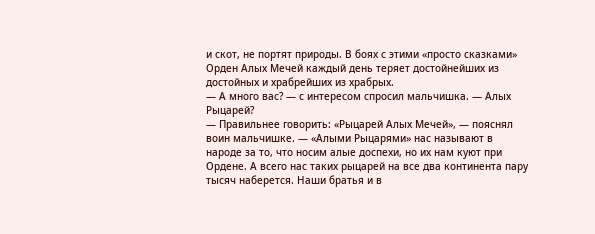и скот, не портят природы. В боях с этими «просто сказками» Орден Алых Мечей каждый день теряет достойнейших из достойных и храбрейших из храбрых.
— А много вас? — с интересом спросил мальчишка. — Алых Рыцарей?
— Правильнее говорить: «Рыцарей Алых Мечей», — пояснял воин мальчишке. — «Алыми Рыцарями» нас называют в народе за то, что носим алые доспехи, но их нам куют при Ордене. А всего нас таких рыцарей на все два континента пару тысяч наберется. Наши братья и в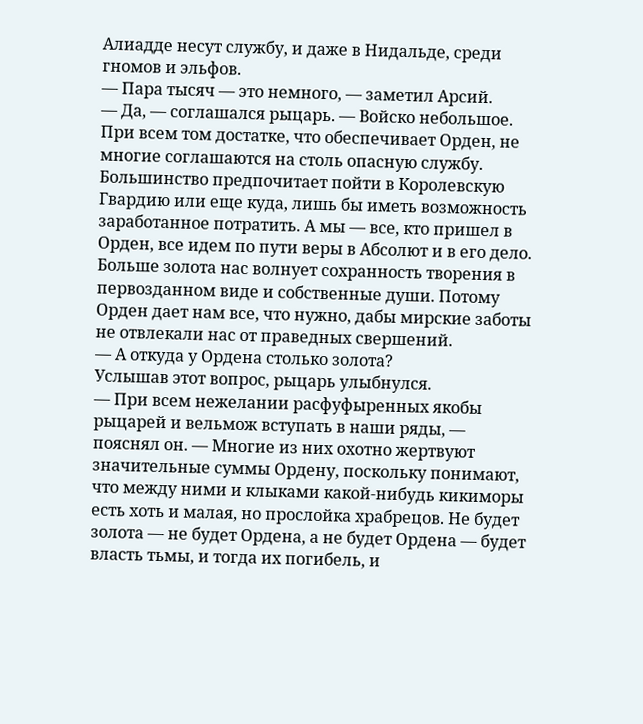Алиадде несут службу, и даже в Нидальде, среди гномов и эльфов.
— Пара тысяч — это немного, — заметил Арсий.
— Да, — соглашался рыцарь. — Войско небольшое. При всем том достатке, что обеспечивает Орден, не многие соглашаются на столь опасную службу. Большинство предпочитает пойти в Королевскую Гвардию или еще куда, лишь бы иметь возможность заработанное потратить. А мы — все, кто пришел в Орден, все идем по пути веры в Абсолют и в его дело. Больше золота нас волнует сохранность творения в первозданном виде и собственные души. Потому Орден дает нам все, что нужно, дабы мирские заботы не отвлекали нас от праведных свершений.
— А откуда у Ордена столько золота?
Услышав этот вопрос, рыцарь улыбнулся.
— При всем нежелании расфуфыренных якобы рыцарей и вельмож вступать в наши ряды, — пояснял он. — Многие из них охотно жертвуют значительные суммы Ордену, поскольку понимают, что между ними и клыками какой-нибудь кикиморы есть хоть и малая, но прослойка храбрецов. Не будет золота — не будет Ордена, а не будет Ордена — будет власть тьмы, и тогда их погибель, и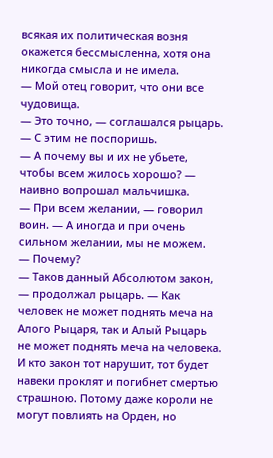всякая их политическая возня окажется бессмысленна, хотя она никогда смысла и не имела.
— Мой отец говорит, что они все чудовища.
— Это точно, — соглашался рыцарь. — С этим не поспоришь.
— А почему вы и их не убьете, чтобы всем жилось хорошо? — наивно вопрошал мальчишка.
— При всем желании, — говорил воин. — А иногда и при очень сильном желании, мы не можем.
— Почему?
— Таков данный Абсолютом закон, — продолжал рыцарь. — Как человек не может поднять меча на Алого Рыцаря, так и Алый Рыцарь не может поднять меча на человека. И кто закон тот нарушит, тот будет навеки проклят и погибнет смертью страшною. Потому даже короли не могут повлиять на Орден, но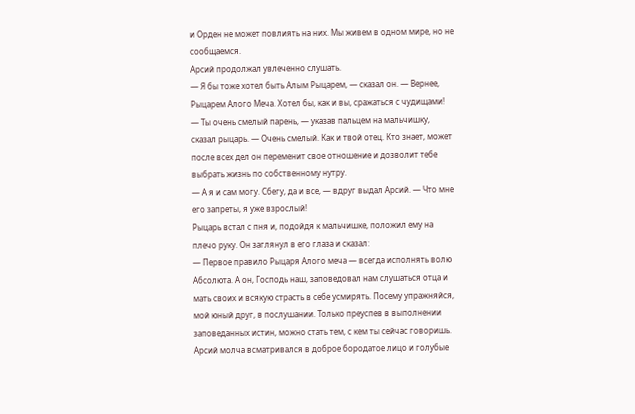и Орден не может повлиять на них. Мы живем в одном мире, но не сообщаемся.
Арсий продолжал увлеченно слушать.
— Я бы тоже хотел быть Алым Рыцарем, — сказал он. — Вернее, Рыцарем Алого Меча. Хотел бы, как и вы, сражаться с чудищами!
— Ты очень смелый парень, — указав пальцем на мальчишку, сказал рыцарь. — Очень смелый. Как и твой отец. Кто знает, может после всех дел он переменит свое отношение и дозволит тебе выбрать жизнь по собственному нутру.
— А я и сам могу. Сбегу, да и все, — вдруг выдал Арсий. — Что мне его запреты, я уже взрослый!
Рыцарь встал с пня и, подойдя к мальчишке, положил ему на плечо руку. Он заглянул в его глаза и сказал:
— Первое правило Рыцаря Алого меча — всегда исполнять волю Абсолюта. А он, Господь наш, заповедовал нам слушаться отца и мать своих и всякую страсть в себе усмирять. Посему упражняйся, мой юный друг, в послушании. Только преуспев в выполнении заповеданных истин, можно стать тем, с кем ты сейчас говоришь.
Арсий молча всматривался в доброе бородатое лицо и голубые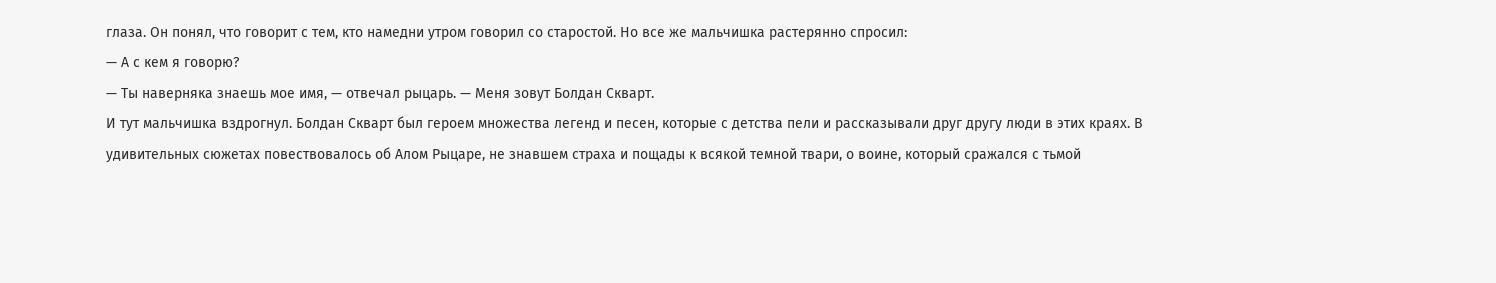глаза. Он понял, что говорит с тем, кто намедни утром говорил со старостой. Но все же мальчишка растерянно спросил:
— А с кем я говорю?
— Ты наверняка знаешь мое имя, — отвечал рыцарь. — Меня зовут Болдан Скварт.
И тут мальчишка вздрогнул. Болдан Скварт был героем множества легенд и песен, которые с детства пели и рассказывали друг другу люди в этих краях. В удивительных сюжетах повествовалось об Алом Рыцаре, не знавшем страха и пощады к всякой темной твари, о воине, который сражался с тьмой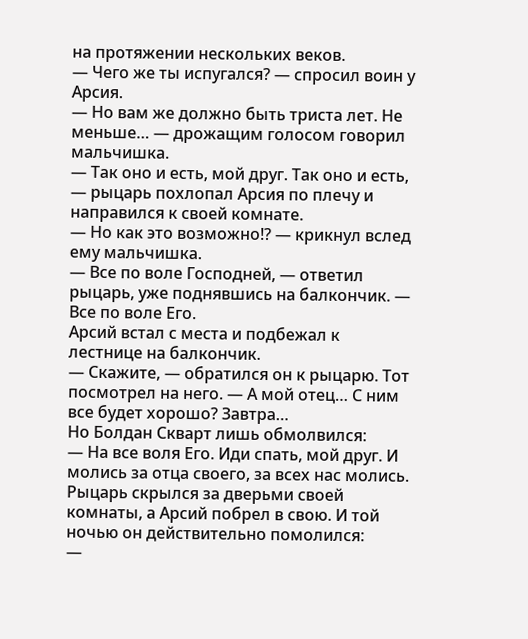на протяжении нескольких веков.
— Чего же ты испугался? — спросил воин у Арсия.
— Но вам же должно быть триста лет. Не меньше… — дрожащим голосом говорил мальчишка.
— Так оно и есть, мой друг. Так оно и есть, — рыцарь похлопал Арсия по плечу и направился к своей комнате.
— Но как это возможно!? — крикнул вслед ему мальчишка.
— Все по воле Господней, — ответил рыцарь, уже поднявшись на балкончик. — Все по воле Его.
Арсий встал с места и подбежал к лестнице на балкончик.
— Скажите, — обратился он к рыцарю. Тот посмотрел на него. — А мой отец… С ним все будет хорошо? Завтра…
Но Болдан Скварт лишь обмолвился:
— На все воля Его. Иди спать, мой друг. И молись за отца своего, за всех нас молись.
Рыцарь скрылся за дверьми своей комнаты, а Арсий побрел в свою. И той ночью он действительно помолился:
—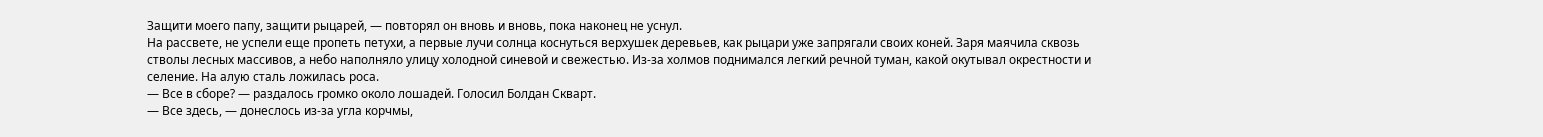Защити моего папу, защити рыцарей, — повторял он вновь и вновь, пока наконец не уснул.
На рассвете, не успели еще пропеть петухи, а первые лучи солнца коснуться верхушек деревьев, как рыцари уже запрягали своих коней. Заря маячила сквозь стволы лесных массивов, а небо наполняло улицу холодной синевой и свежестью. Из-за холмов поднимался легкий речной туман, какой окутывал окрестности и селение. На алую сталь ложилась роса.
— Все в сборе? — раздалось громко около лошадей. Голосил Болдан Скварт.
— Все здесь, — донеслось из-за угла корчмы,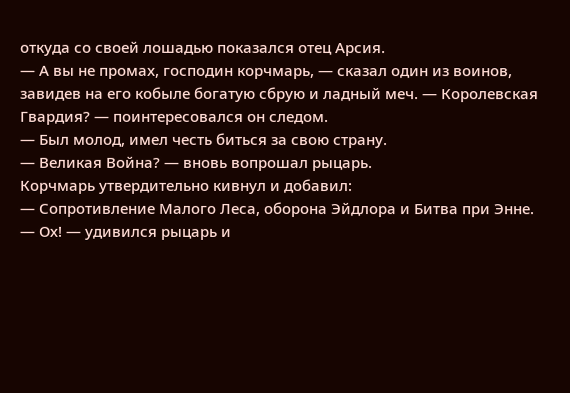откуда со своей лошадью показался отец Арсия.
— А вы не промах, господин корчмарь, — сказал один из воинов, завидев на его кобыле богатую сбрую и ладный меч. — Королевская Гвардия? — поинтересовался он следом.
— Был молод, имел честь биться за свою страну.
— Великая Война? — вновь вопрошал рыцарь.
Корчмарь утвердительно кивнул и добавил:
— Сопротивление Малого Леса, оборона Эйдлора и Битва при Энне.
— Ох! — удивился рыцарь и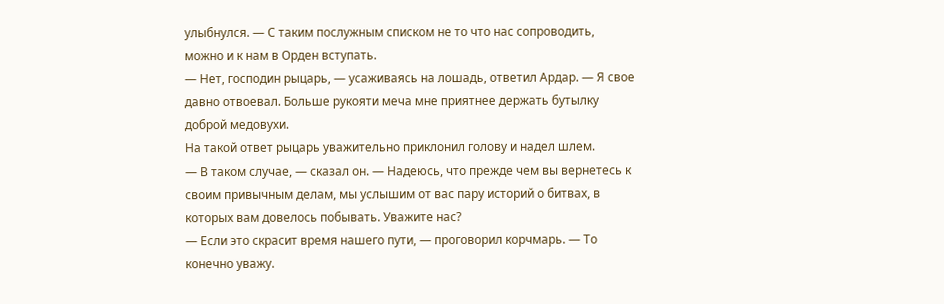улыбнулся. — С таким послужным списком не то что нас сопроводить, можно и к нам в Орден вступать.
— Нет, господин рыцарь, — усаживаясь на лошадь, ответил Ардар. — Я свое давно отвоевал. Больше рукояти меча мне приятнее держать бутылку доброй медовухи.
На такой ответ рыцарь уважительно приклонил голову и надел шлем.
— В таком случае, — сказал он. — Надеюсь, что прежде чем вы вернетесь к своим привычным делам, мы услышим от вас пару историй о битвах, в которых вам довелось побывать. Уважите нас?
— Если это скрасит время нашего пути, — проговорил корчмарь. — То конечно уважу.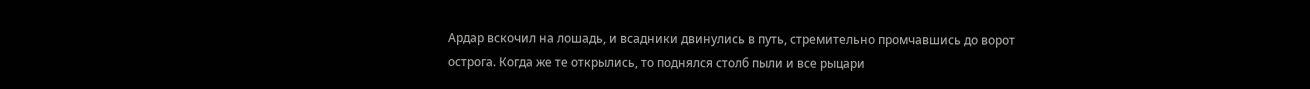Ардар вскочил на лошадь, и всадники двинулись в путь, стремительно промчавшись до ворот острога. Когда же те открылись, то поднялся столб пыли и все рыцари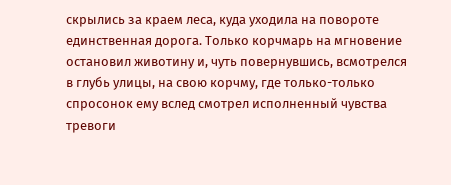скрылись за краем леса, куда уходила на повороте единственная дорога. Только корчмарь на мгновение остановил животину и, чуть повернувшись, всмотрелся в глубь улицы, на свою корчму, где только-только спросонок ему вслед смотрел исполненный чувства тревоги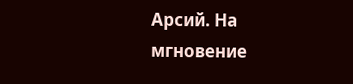Арсий. На мгновение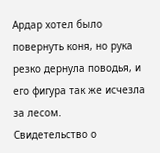Ардар хотел было повернуть коня, но рука резко дернула поводья, и его фигура так же исчезла за лесом.
Свидетельство о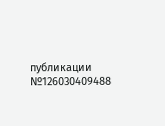публикации №126030409488